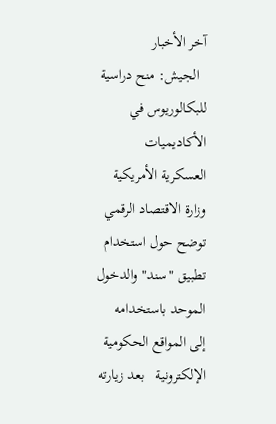آخر الأخبار
  الجيش: منح دراسية للبكالوريوس في الأكاديميات العسكرية الأمريكية   وزارة الاقتصاد الرقمي توضح حول استخدام تطبيق "سند" والدخول الموحد باستخدامه إلى المواقع الحكومية الإلكترونية   بعد زيارته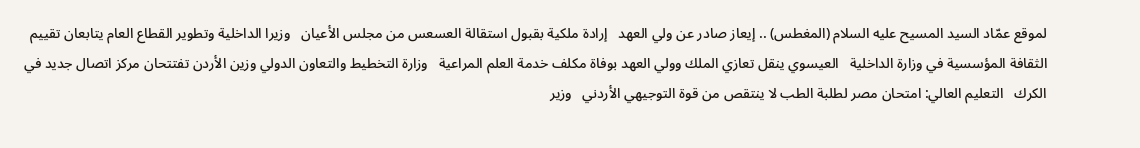لموقع عمّاد السيد المسيح عليه السلام (المغطس) .. إيعاز صادر عن ولي العهد   إرادة ملكية بقبول استقالة العسعس من مجلس الأعيان   وزيرا الداخلية وتطوير القطاع العام يتابعان تقييم الثقافة المؤسسية في وزارة الداخلية   العيسوي ينقل تعازي الملك وولي العهد بوفاة مكلف خدمة العلم المراعية   وزارة التخطيط والتعاون الدولي وزين الأردن تفتتحان مركز اتصال جديد في الكرك   التعليم العالي: امتحان مصر لطلبة الطب لا ينتقص من قوة التوجيهي الأردني   وزير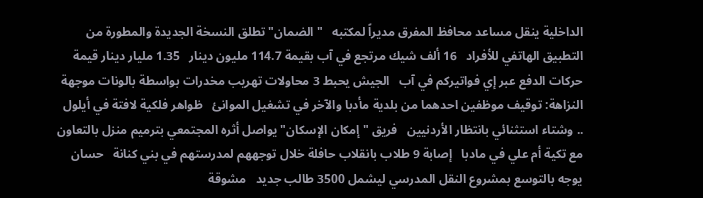الداخلية ينقل مساعد محافظ المفرق مديراً لمكتبه   "الضمان" تطلق النسخة الجديدة والمطورة من التطبيق الهاتفي للأفراد   16 ألف شيك مرتجع في آب بقيمة 114.7 مليون دينار   1.35 مليار دينار قيمة حركات الدفع عبر إي فواتيركم في آب   الجيش يحبط 3 محاولات تهريب مخدرات بواسطة بالونات موجهة   النزاهة: توقيف موظفين احدهما من بلدية مأدبا والآخر في تشغيل الموانئ   ظواهر فلكية لافتة في أيلول .. وشتاء استثنائي بانتظار الأردنيين   فريق "إمكان الإسكان" يواصل أثره المجتمعي بترميم منزل بالتعاون مع تكية أم علي في مادبا   إصابة 9 طلاب بانقلاب حافلة خلال توجههم لمدرستهم في بني كنانة   حسان يوجه بالتوسع بمشروع النقل المدرسي ليشمل 3500 طالب جديد   مشوقة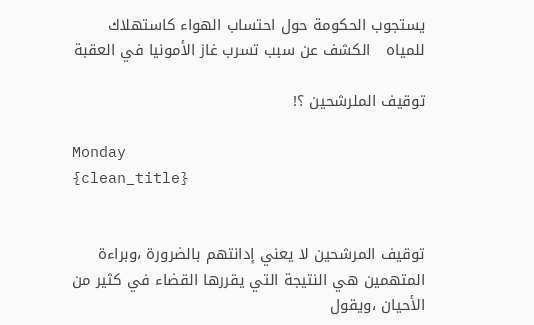يستجوب الحكومة حول احتساب الهواء كاستهلاك للمياه   الكشف عن سبب تسرب غاز الأمونيا في العقبة

توقيف الملرشحين ؟!

Monday
{clean_title}


توقيف المرشحين لا يعني إدانتهم بالضرورة ،وبراءة المتهمين هي النتيجة التي يقررها القضاء في كثير من الأحيان ،ويقول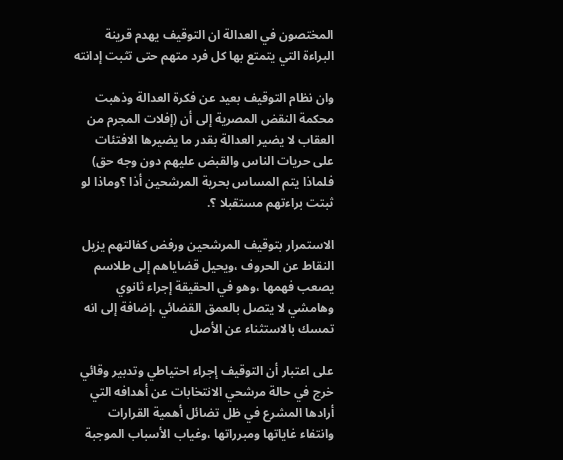المختصون في العدالة ان التوقيف يهدم قرينة البراءة التي يتمتع بها كل فرد متهم حتى تثبت إدانته

وان نظام التوقيف بعيد عن فكرة العدالة وذهبت محكمة النقض المصرية إلى أن (إفلات المجرم من العقاب لا يضير العدالة بقدر ما يضيرها الافتئات على حريات الناس والقبض عليهم دون وجه حق) فلماذا يتم المساس بحرية المرشحين أذا ؟وماذا لو ثبتت براءتهم مستقبلا ؟.

الاستمرار بتوقيف المرشحين ورفض كفالتهم يزيل النقاط عن الحروف ،ويحيل قضاياهم إلى طلاسم يصعب فهمها ،وهو في الحقيقة إجراء ثانوي وهامشي لا يتصل بالعمق القضائي ،إضافة إلى انه تمسك بالاستثناء عن الأصل

على اعتبار أن التوقيف إجراء احتياطي وتدبير وقائي خرج في حالة مرشحي الانتخابات عن أهدافه التي أرادها المشرع في ظل تضائل أهمية القرارات وانتفاء غاياتها ومبرراتها ،وغياب الأسباب الموجبة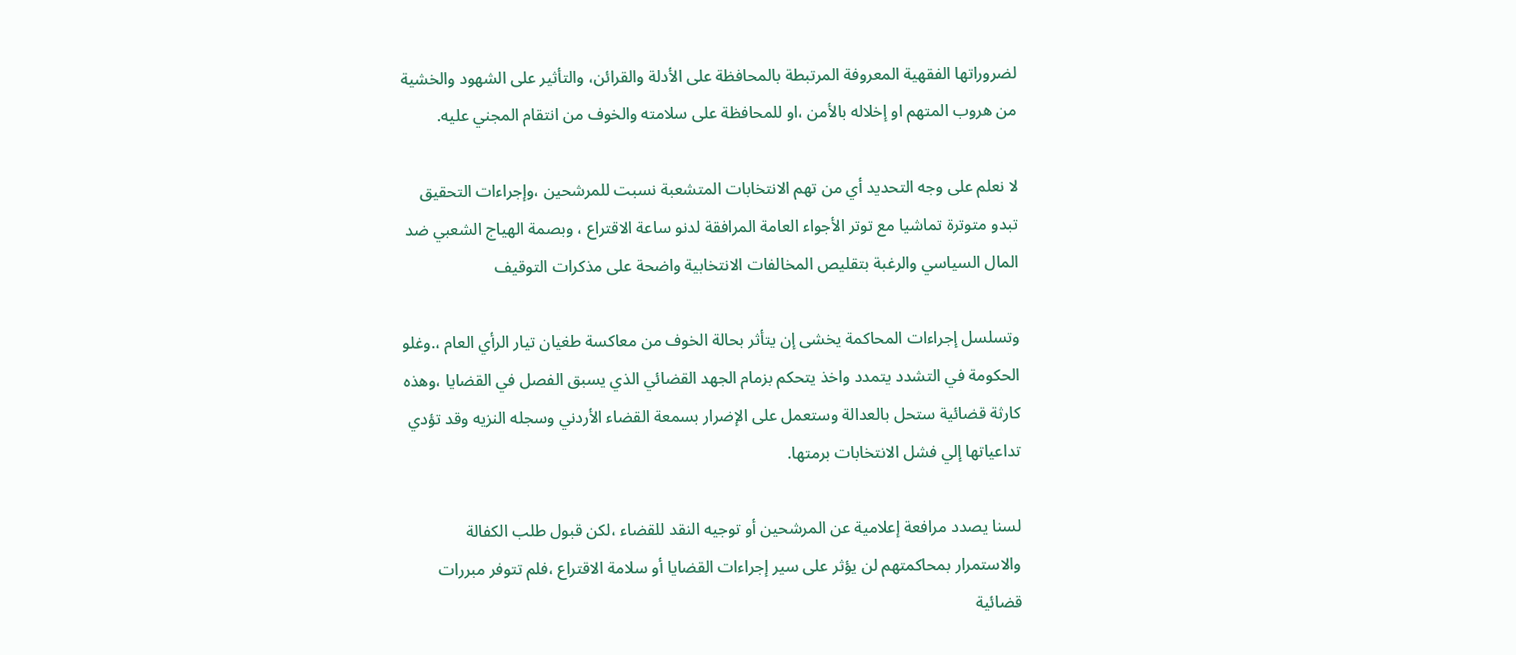لضروراتها الفقهية المعروفة المرتبطة بالمحافظة على الأدلة والقرائن، والتأثير على الشهود والخشية من هروب المتهم او إخلاله بالأمن ،او للمحافظة على سلامته والخوف من انتقام المجني عليه.

لا نعلم على وجه التحديد أي من تهم الانتخابات المتشعبة نسبت للمرشحين ،وإجراءات التحقيق تبدو متوترة تماشيا مع توتر الأجواء العامة المرافقة لدنو ساعة الاقتراع ، وبصمة الهياج الشعبي ضد المال السياسي والرغبة بتقليص المخالفات الانتخابية واضحة على مذكرات التوقيف

وتسلسل إجراءات المحاكمة يخشى إن يتأثر بحالة الخوف من معاكسة طغيان تيار الرأي العام ،.وغلو الحكومة في التشدد يتمدد واخذ يتحكم بزمام الجهد القضائي الذي يسبق الفصل في القضايا ،وهذه كارثة قضائية ستحل بالعدالة وستعمل على الإضرار بسمعة القضاء الأردني وسجله النزيه وقد تؤدي تداعياتها إلي فشل الانتخابات برمتها.

لسنا يصدد مرافعة إعلامية عن المرشحين أو توجيه النقد للقضاء ،لكن قبول طلب الكفالة والاستمرار بمحاكمتهم لن يؤثر على سير إجراءات القضايا أو سلامة الاقتراع ،فلم تتوفر مبررات قضائية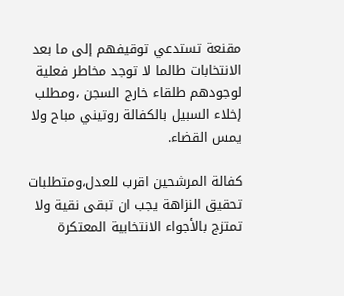مقنعة تستدعي توقيفهم إلى ما بعد الانتخابات طالما لا توجد مخاطر فعلية لوجودهم طلقاء خارج السجن ،ومطلب إخلاء السبيل بالكفالة روتيني مباح ولا يمس القضاء.

كفالة المرشحين اقرب للعدل،ومتطلبات تحقيق النزاهة يجب ان تبقى نقية ولا تمتزج بالأجواء الانتخابية المعتكرة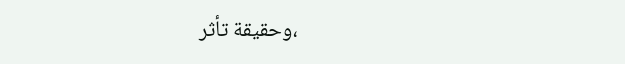،وحقيقة تأثر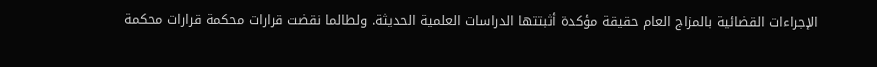الإجراءات القضائية بالمزاج العام حقيقة مؤكدة أثبتتها الدراسات العلمية الحديثة. ولطالما نقضت قرارات محكمة قرارات محكمة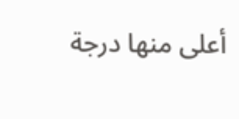أعلى منها درجة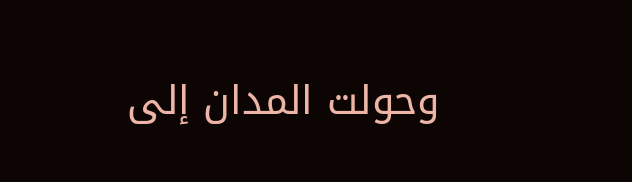وحولت المدان إلى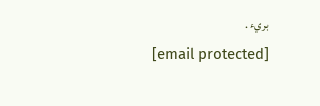بريء .
[email protected]